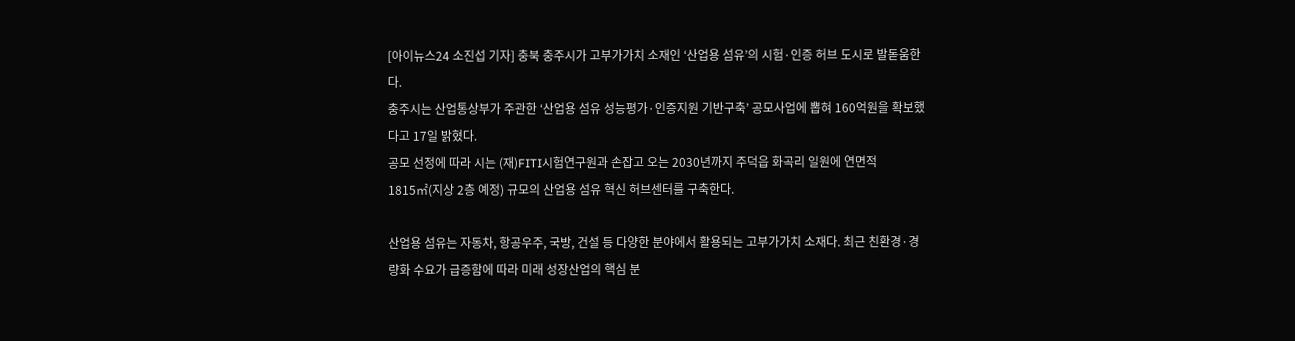[아이뉴스24 소진섭 기자] 충북 충주시가 고부가가치 소재인 ‘산업용 섬유’의 시험·인증 허브 도시로 발돋움한다.
충주시는 산업통상부가 주관한 ‘산업용 섬유 성능평가·인증지원 기반구축’ 공모사업에 뽑혀 160억원을 확보했다고 17일 밝혔다.
공모 선정에 따라 시는 (재)FITI시험연구원과 손잡고 오는 2030년까지 주덕읍 화곡리 일원에 연면적 1815㎡(지상 2층 예정) 규모의 산업용 섬유 혁신 허브센터를 구축한다.

산업용 섬유는 자동차, 항공우주, 국방, 건설 등 다양한 분야에서 활용되는 고부가가치 소재다. 최근 친환경·경량화 수요가 급증함에 따라 미래 성장산업의 핵심 분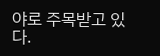야로 주목받고 있다.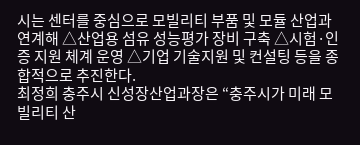시는 센터를 중심으로 모빌리티 부품 및 모듈 산업과 연계해 △산업용 섬유 성능평가 장비 구축 △시험·인증 지원 체계 운영 △기업 기술지원 및 컨설팅 등을 종합적으로 추진한다.
최정희 충주시 신성장산업과장은 “충주시가 미래 모빌리티 산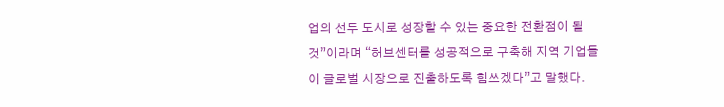업의 선두 도시로 성장할 수 있는 중요한 전환점이 될 것”이라며 “허브센터를 성공적으로 구축해 지역 기업들이 글로벌 시장으로 진출하도록 힘쓰겠다”고 말했다.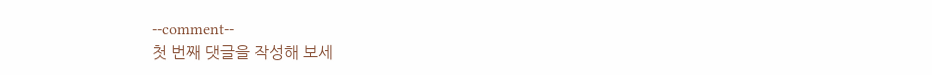--comment--
첫 번째 댓글을 작성해 보세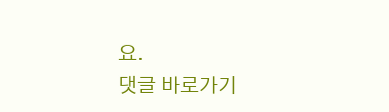요.
댓글 바로가기